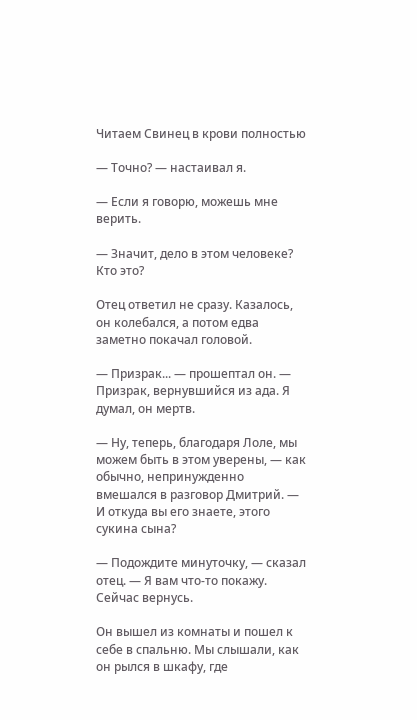Читаем Свинец в крови полностью

— Точно? — настаивал я.

— Если я говорю, можешь мне верить.

— Значит, дело в этом человеке? Кто это?

Отец ответил не сразу. Казалось, он колебался, а потом едва заметно покачал головой.

— Призрак... — прошептал он. — Призрак, вернувшийся из ада. Я думал, он мертв.

— Ну, теперь, благодаря Лоле, мы можем быть в этом уверены, — как обычно, непринужденно вмешался в разговор Дмитрий. — И откуда вы его знаете, этого сукина сына?

— Подождите минуточку, — сказал отец. — Я вам что-то покажу. Сейчас вернусь.

Он вышел из комнаты и пошел к себе в спальню. Мы слышали, как он рылся в шкафу, где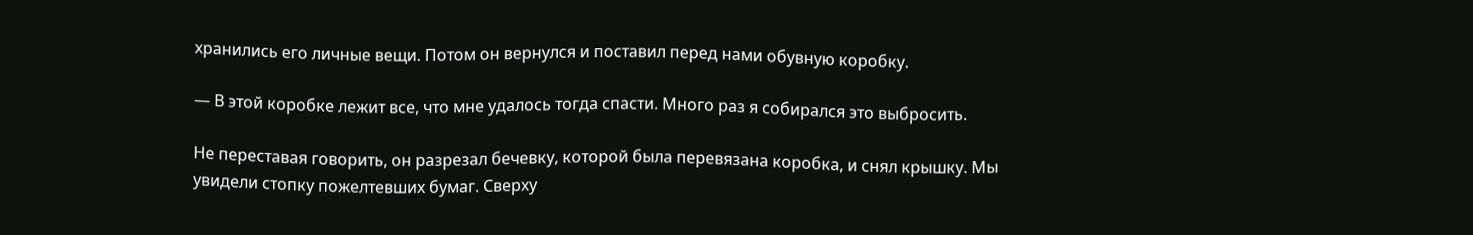хранились его личные вещи. Потом он вернулся и поставил перед нами обувную коробку.

— В этой коробке лежит все, что мне удалось тогда спасти. Много раз я собирался это выбросить.

Не переставая говорить, он разрезал бечевку, которой была перевязана коробка, и снял крышку. Мы увидели стопку пожелтевших бумаг. Сверху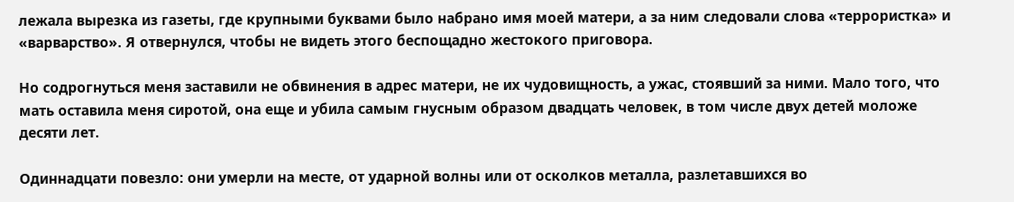лежала вырезка из газеты, где крупными буквами было набрано имя моей матери, а за ним следовали слова «террористка» и «варварство». Я отвернулся, чтобы не видеть этого беспощадно жестокого приговора.

Но содрогнуться меня заставили не обвинения в адрес матери, не их чудовищность, а ужас, стоявший за ними. Мало того, что мать оставила меня сиротой, она еще и убила самым гнусным образом двадцать человек, в том числе двух детей моложе десяти лет.

Одиннадцати повезло: они умерли на месте, от ударной волны или от осколков металла, разлетавшихся во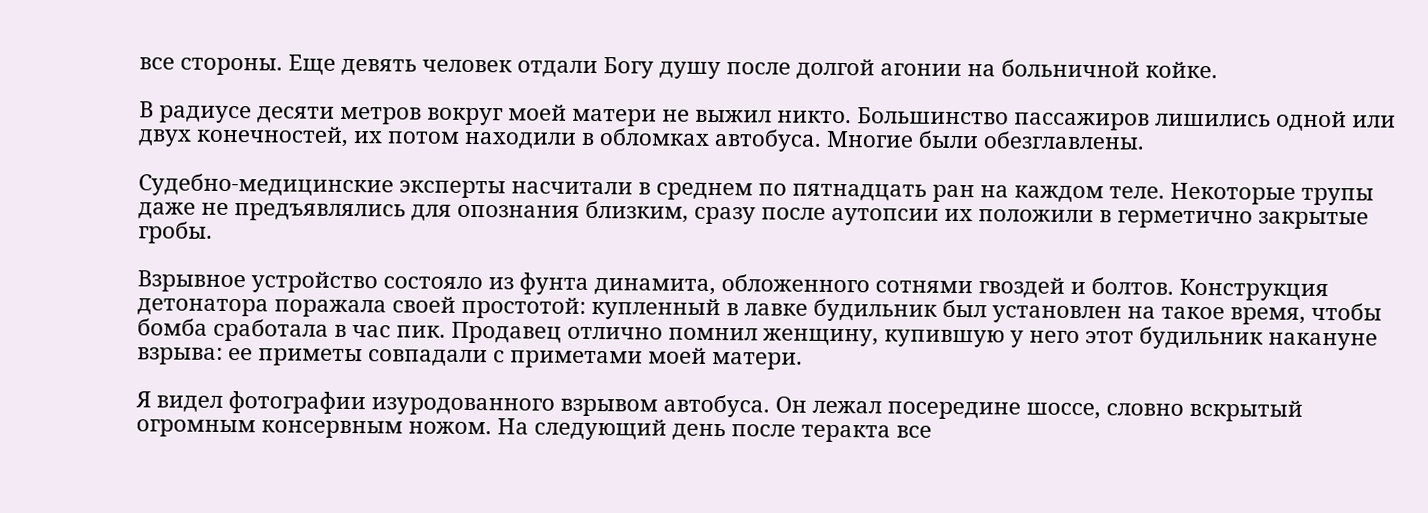все стороны. Еще девять человек отдали Богу душу после долгой агонии на больничной койке.

В радиусе десяти метров вокруг моей матери не выжил никто. Большинство пассажиров лишились одной или двух конечностей, их потом находили в обломках автобуса. Многие были обезглавлены.

Судебно-медицинские эксперты насчитали в среднем по пятнадцать ран на каждом теле. Некоторые трупы даже не предъявлялись для опознания близким, сразу после аутопсии их положили в герметично закрытые гробы.

Взрывное устройство состояло из фунта динамита, обложенного сотнями гвоздей и болтов. Конструкция детонатора поражала своей простотой: купленный в лавке будильник был установлен на такое время, чтобы бомба сработала в час пик. Продавец отлично помнил женщину, купившую у него этот будильник накануне взрыва: ее приметы совпадали с приметами моей матери.

Я видел фотографии изуродованного взрывом автобуса. Он лежал посередине шоссе, словно вскрытый огромным консервным ножом. На следующий день после теракта все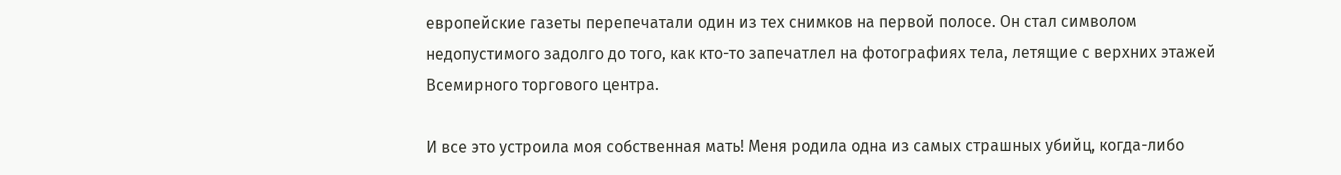европейские газеты перепечатали один из тех снимков на первой полосе. Он стал символом недопустимого задолго до того, как кто-то запечатлел на фотографиях тела, летящие с верхних этажей Всемирного торгового центра.

И все это устроила моя собственная мать! Меня родила одна из самых страшных убийц, когда-либо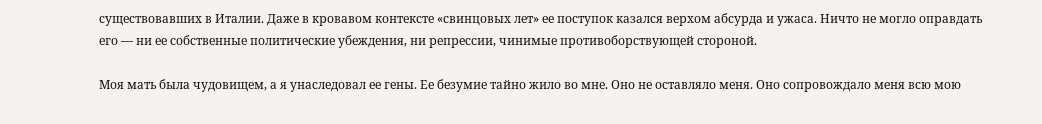существовавших в Италии. Даже в кровавом контексте «свинцовых лет» ее поступок казался верхом абсурда и ужаса. Ничто не могло оправдать его — ни ее собственные политические убеждения, ни репрессии, чинимые противоборствующей стороной.

Моя мать была чудовищем, а я унаследовал ее гены. Ее безумие тайно жило во мне. Оно не оставляло меня. Оно сопровождало меня всю мою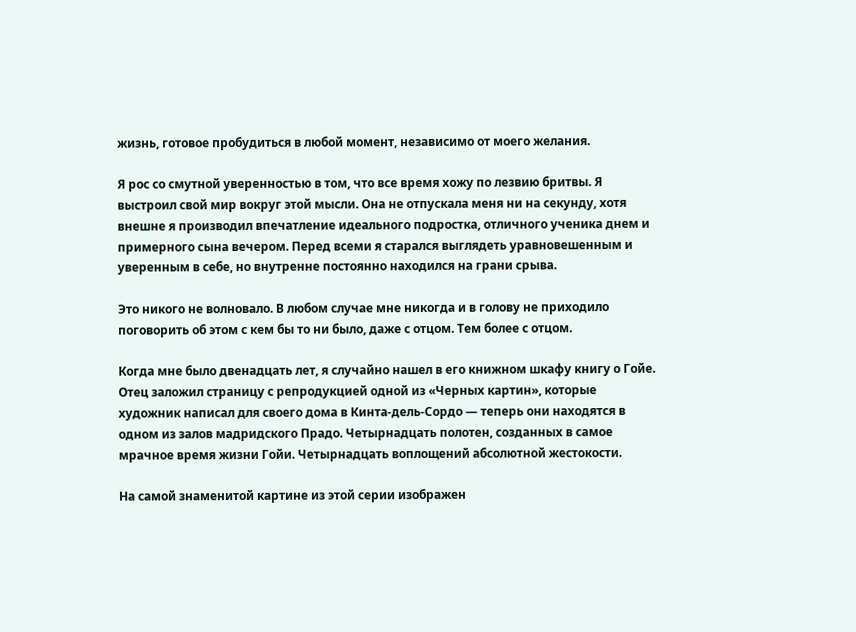жизнь, готовое пробудиться в любой момент, независимо от моего желания.

Я рос со смутной уверенностью в том, что все время хожу по лезвию бритвы. Я выстроил свой мир вокруг этой мысли. Она не отпускала меня ни на секунду, хотя внешне я производил впечатление идеального подростка, отличного ученика днем и примерного сына вечером. Перед всеми я старался выглядеть уравновешенным и уверенным в себе, но внутренне постоянно находился на грани срыва.

Это никого не волновало. В любом случае мне никогда и в голову не приходило поговорить об этом с кем бы то ни было, даже с отцом. Тем более с отцом.

Когда мне было двенадцать лет, я случайно нашел в его книжном шкафу книгу о Гойе. Отец заложил страницу с репродукцией одной из «Черных картин», которые художник написал для своего дома в Кинта-дель-Сордо — теперь они находятся в одном из залов мадридского Прадо. Четырнадцать полотен, созданных в самое мрачное время жизни Гойи. Четырнадцать воплощений абсолютной жестокости.

На самой знаменитой картине из этой серии изображен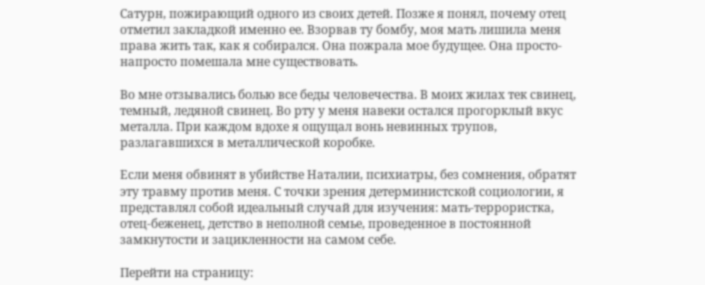Сатурн, пожирающий одного из своих детей. Позже я понял, почему отец отметил закладкой именно ее. Взорвав ту бомбу, моя мать лишила меня права жить так, как я собирался. Она пожрала мое будущее. Она просто-напросто помешала мне существовать.

Во мне отзывались болью все беды человечества. В моих жилах тек свинец, темный, ледяной свинец. Во рту у меня навеки остался прогорклый вкус металла. При каждом вдохе я ощущал вонь невинных трупов, разлагавшихся в металлической коробке.

Если меня обвинят в убийстве Наталии, психиатры, без сомнения, обратят эту травму против меня. С точки зрения детерминистской социологии, я представлял собой идеальный случай для изучения: мать-террористка, отец-беженец, детство в неполной семье, проведенное в постоянной замкнутости и зацикленности на самом себе.

Перейти на страницу: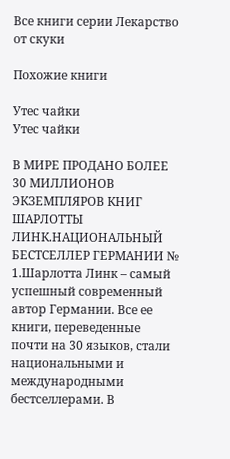Все книги серии Лекарство от скуки

Похожие книги

Утес чайки
Утес чайки

В МИРЕ ПРОДАНО БОЛЕЕ 30 МИЛЛИОНОВ ЭКЗЕМПЛЯРОВ КНИГ ШАРЛОТТЫ ЛИНК.НАЦИОНАЛЬНЫЙ БЕСТСЕЛЛЕР ГЕРМАНИИ № 1.Шарлотта Линк – самый успешный современный автор Германии. Все ее книги, переведенные почти на 30 языков, стали национальными и международными бестселлерами. В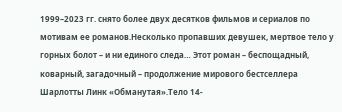1999–2023 гг. снято более двух десятков фильмов и сериалов по мотивам ее романов.Несколько пропавших девушек, мертвое тело у горных болот – и ни единого следа… Этот роман – беспощадный, коварный, загадочный – продолжение мирового бестселлера Шарлотты Линк «Обманутая».Тело 14-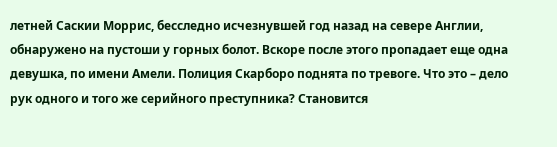летней Саскии Моррис, бесследно исчезнувшей год назад на севере Англии, обнаружено на пустоши у горных болот. Вскоре после этого пропадает еще одна девушка, по имени Амели. Полиция Скарборо поднята по тревоге. Что это – дело рук одного и того же серийного преступника? Становится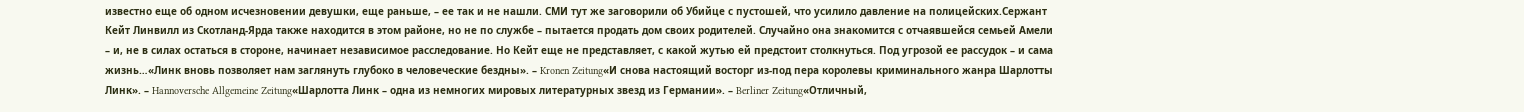известно еще об одном исчезновении девушки, еще раньше, – ее так и не нашли. СМИ тут же заговорили об Убийце с пустошей, что усилило давление на полицейских.Сержант Кейт Линвилл из Скотланд-Ярда также находится в этом районе, но не по службе – пытается продать дом своих родителей. Случайно она знакомится с отчаявшейся семьей Амели – и, не в силах остаться в стороне, начинает независимое расследование. Но Кейт еще не представляет, с какой жутью ей предстоит столкнуться. Под угрозой ее рассудок – и сама жизнь…«Линк вновь позволяет нам заглянуть глубоко в человеческие бездны». – Kronen Zeitung«И снова настоящий восторг из-под пера королевы криминального жанра Шарлотты Линк». – Hannoversche Allgemeine Zeitung«Шарлотта Линк – одна из немногих мировых литературных звезд из Германии». – Berliner Zeitung«Отличный,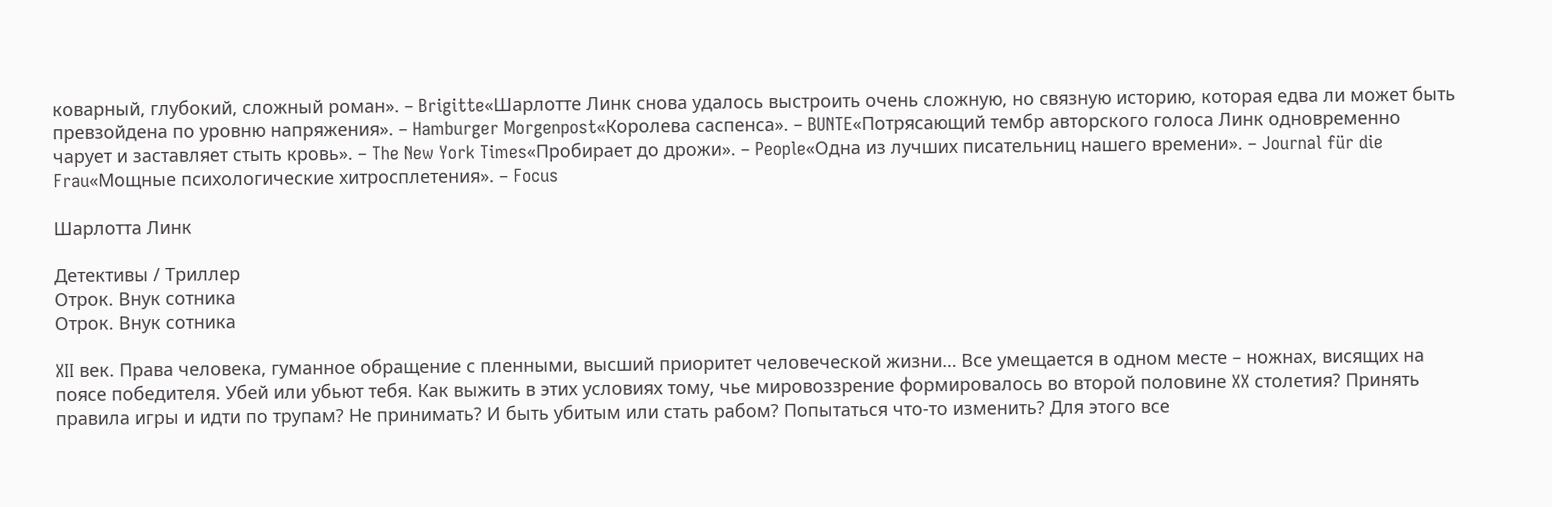коварный, глубокий, сложный роман». – Brigitte«Шарлотте Линк снова удалось выстроить очень сложную, но связную историю, которая едва ли может быть превзойдена по уровню напряжения». – Hamburger Morgenpost«Королева саспенса». – BUNTE«Потрясающий тембр авторского голоса Линк одновременно чарует и заставляет стыть кровь». – The New York Times«Пробирает до дрожи». – People«Одна из лучших писательниц нашего времени». – Journal für die Frau«Мощные психологические хитросплетения». – Focus

Шарлотта Линк

Детективы / Триллер
Отрок. Внук сотника
Отрок. Внук сотника

XII век. Права человека, гуманное обращение с пленными, высший приоритет человеческой жизни… Все умещается в одном месте – ножнах, висящих на поясе победителя. Убей или убьют тебя. Как выжить в этих условиях тому, чье мировоззрение формировалось во второй половине XX столетия? Принять правила игры и идти по трупам? Не принимать? И быть убитым или стать рабом? Попытаться что-то изменить? Для этого все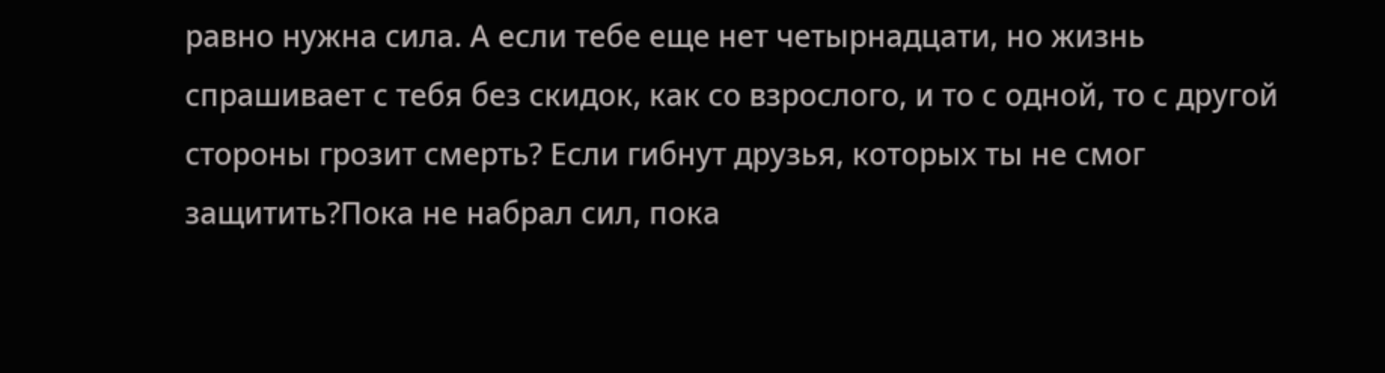равно нужна сила. А если тебе еще нет четырнадцати, но жизнь спрашивает с тебя без скидок, как со взрослого, и то с одной, то с другой стороны грозит смерть? Если гибнут друзья, которых ты не смог защитить?Пока не набрал сил, пока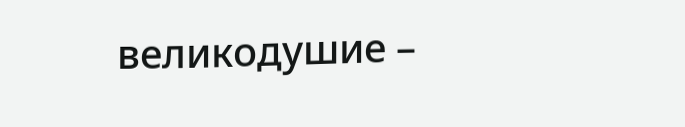великодушие –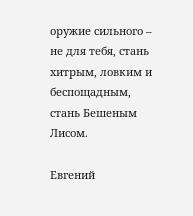оружие сильного – не для тебя, стань хитрым, ловким и беспощадным, стань Бешеным Лисом.

Евгений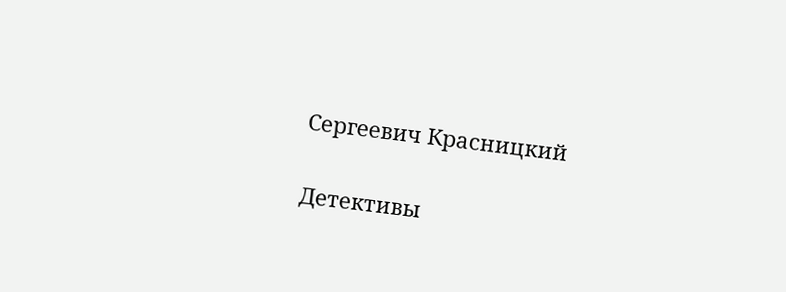Сергеевич Красницкий

Детективы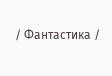/ Фантастика /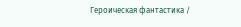Героическая фантастика /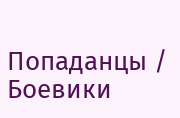Попаданцы / Боевики